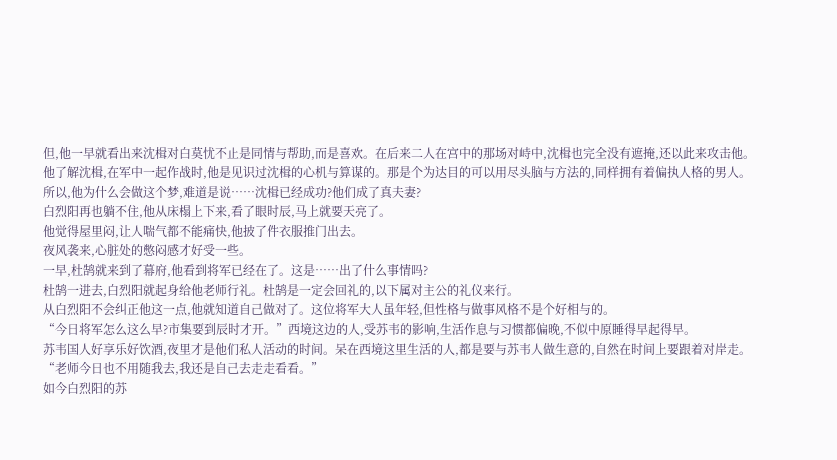但,他一早就看出来沈楫对白莫忧不止是同情与帮助,而是喜欢。在后来二人在宫中的那场对峙中,沈楫也完全没有遮掩,还以此来攻击他。
他了解沈楫,在军中一起作战时,他是见识过沈楫的心机与算谋的。那是个为达目的可以用尽头脑与方法的,同样拥有着偏执人格的男人。
所以,他为什么会做这个梦,难道是说……沈楫已经成功?他们成了真夫妻?
白烈阳再也躺不住,他从床榻上下来,看了眼时辰,马上就要天亮了。
他觉得屋里闷,让人喘气都不能痛快,他披了件衣服推门出去。
夜风袭来,心脏处的憋闷感才好受一些。
一早,杜鹄就来到了幕府,他看到将军已经在了。这是……出了什么事情吗?
杜鹄一进去,白烈阳就起身给他老师行礼。杜鹄是一定会回礼的,以下属对主公的礼仪来行。
从白烈阳不会纠正他这一点,他就知道自己做对了。这位将军大人虽年轻,但性格与做事风格不是个好相与的。
“今日将军怎么这么早?市集要到辰时才开。”西境这边的人,受苏韦的影响,生活作息与习惯都偏晚,不似中原睡得早起得早。
苏韦国人好享乐好饮酒,夜里才是他们私人活动的时间。呆在西境这里生活的人,都是要与苏韦人做生意的,自然在时间上要跟着对岸走。
“老师今日也不用随我去,我还是自己去走走看看。”
如今白烈阳的苏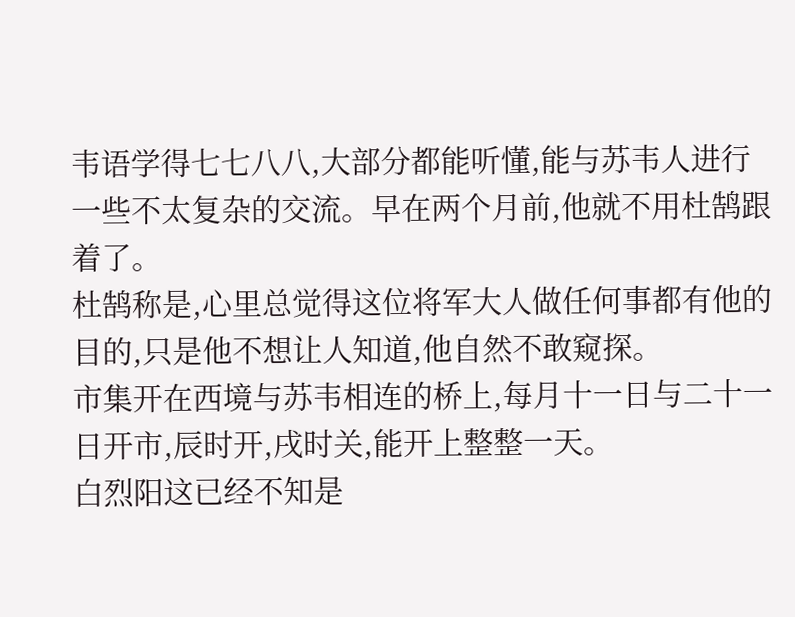韦语学得七七八八,大部分都能听懂,能与苏韦人进行一些不太复杂的交流。早在两个月前,他就不用杜鹄跟着了。
杜鹄称是,心里总觉得这位将军大人做任何事都有他的目的,只是他不想让人知道,他自然不敢窥探。
市集开在西境与苏韦相连的桥上,每月十一日与二十一日开市,辰时开,戌时关,能开上整整一天。
白烈阳这已经不知是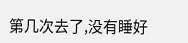第几次去了,没有睡好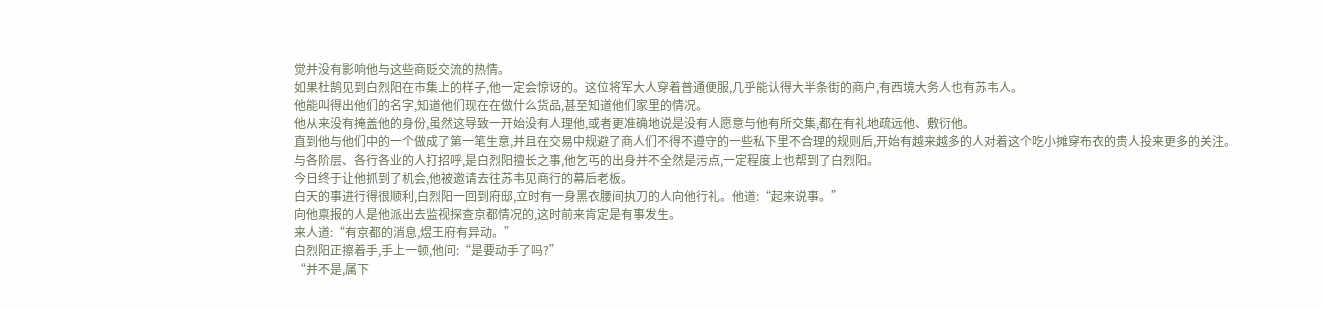觉并没有影响他与这些商贬交流的热情。
如果杜鹄见到白烈阳在市集上的样子,他一定会惊讶的。这位将军大人穿着普通便服,几乎能认得大半条街的商户,有西境大务人也有苏韦人。
他能叫得出他们的名字,知道他们现在在做什么货品,甚至知道他们家里的情况。
他从来没有掩盖他的身份,虽然这导致一开始没有人理他,或者更准确地说是没有人愿意与他有所交集,都在有礼地疏远他、敷衍他。
直到他与他们中的一个做成了第一笔生意,并且在交易中规避了商人们不得不遵守的一些私下里不合理的规则后,开始有越来越多的人对着这个吃小摊穿布衣的贵人投来更多的关注。
与各阶层、各行各业的人打招呼,是白烈阳擅长之事,他乞丐的出身并不全然是污点,一定程度上也帮到了白烈阳。
今日终于让他抓到了机会,他被邀请去往苏韦见商行的幕后老板。
白天的事进行得很顺利,白烈阳一回到府邸,立时有一身黑衣腰间执刀的人向他行礼。他道:“起来说事。”
向他禀报的人是他派出去监视探查京都情况的,这时前来肯定是有事发生。
来人道:“有京都的消息,煜王府有异动。”
白烈阳正擦着手,手上一顿,他问:“是要动手了吗?”
“并不是,属下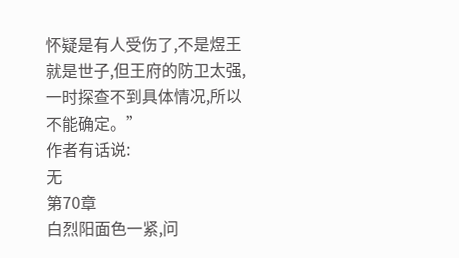怀疑是有人受伤了,不是煜王就是世子,但王府的防卫太强,一时探查不到具体情况,所以不能确定。”
作者有话说:
无
第70章
白烈阳面色一紧,问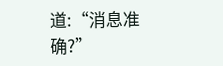道:“消息准确?”